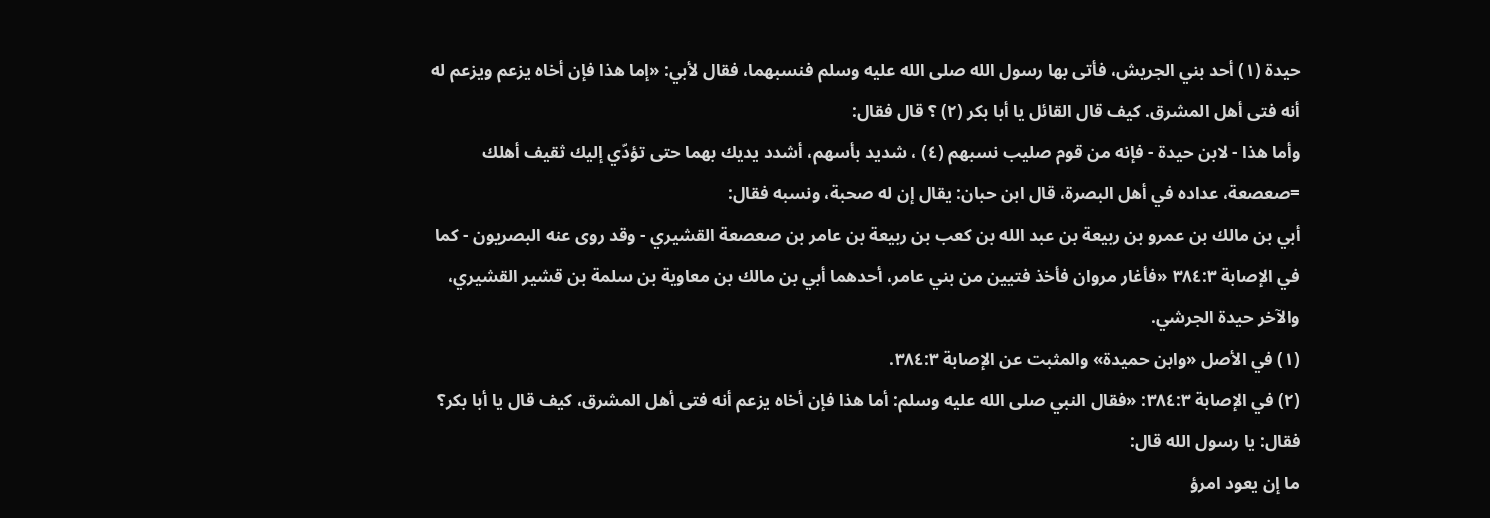حيدة (١) أحد بني الجريش، فأتى بها رسول الله صلى الله عليه وسلم فنسبهما، فقال لأبي: «إما هذا فإن أخاه يزعم ويزعم له أنه فتى أهل المشرق. كيف قال القائل يا أبا بكر (٢) ؟ قال فقال:
وأما هذا - لابن حيدة - فإنه من قوم صليب نسبهم (٤) ، شديد بأسهم، أشدد يديك بهما حتى تؤدّي إليك ثقيف أهلك
=صعصعة، عداده في أهل البصرة، قال ابن حبان: يقال إن له صحبة، ونسبه فقال:
أبي بن مالك بن عمرو بن ربيعة بن عبد الله بن كعب بن ربيعة بن عامر بن صعصعة القشيري - وقد روى عنه البصريون - كما في الإصابة ٣٨٤:٣ «فأغار مروان فأخذ فتيين من بني عامر، أحدهما أبي بن مالك بن معاوية بن سلمة بن قشير القشيري، والآخر حيدة الجرشي.
(١) في الأصل «وابن حميدة» والمثبت عن الإصابة ٣٨٤:٣.
(٢) في الإصابة ٣٨٤:٣: «فقال النبي صلى الله عليه وسلم: أما هذا فإن أخاه يزعم أنه فتى أهل المشرق، كيف قال يا أبا بكر؟ فقال: يا رسول الله قال:
ما إن يعود امرؤ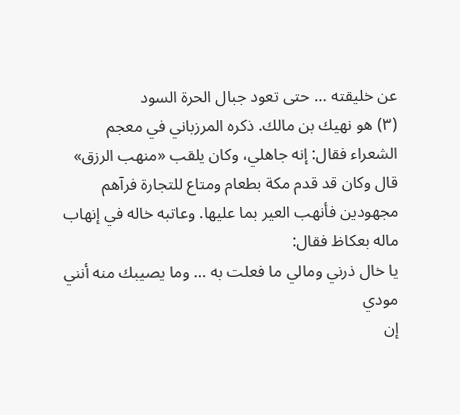عن خليقته … حتى تعود جبال الحرة السود
(٣) هو نهيك بن مالك. ذكره المرزباني في معجم الشعراء فقال: إنه جاهلي، وكان يلقب «منهب الرزق» قال وكان قد قدم مكة بطعام ومتاع للتجارة فرآهم مجهودين فأنهب العير بما عليها. وعاتبه خاله في إنهاب ماله بعكاظ فقال:
يا خال ذرني ومالي ما فعلت به … وما يصيبك منه أنني مودي
إن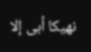نهيكا أبى إلا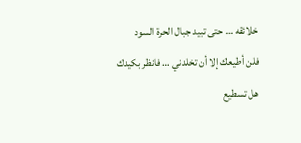خلائقه … حتى تبيد جبال الحرة السود
فلن أطيعك إلا أن تخلدني … فانظر بكيدك هل تسطيع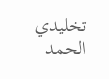تخليدي
الحمد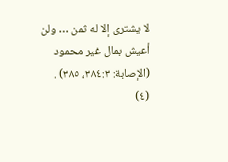لا يشترى إلا له ثمن … ولن أعيش بمال غير محمود
(الإصابة: ٣٨٤:٣، ٣٨٥) .
(٤)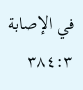في الإصابة ٣٨٤:٣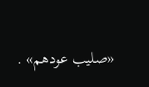«صليب عودهم» .